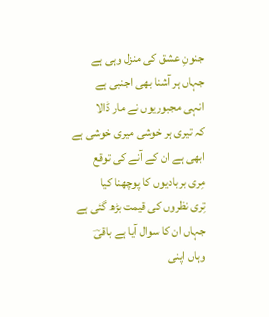جنونِ عشق کی منزل وہی ہے
جہاں ہر آشنا بھی اجنبی ہے
انہی مجبوریوں نے مار ڈالا
کہ تیری ہر خوشی میری خوشی ہے
ابھی ہے ان کے آنے کی توقع
مِری بربادیوں کا پوچھنا کیا
تِری نظروں کی قیمت بڑھ گئی ہے
جہاں ان کا سوال آیا ہے باقیؔ
وہاں اپنی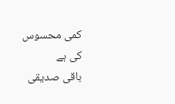کمی محسوس کی ہے
باقی صدیقی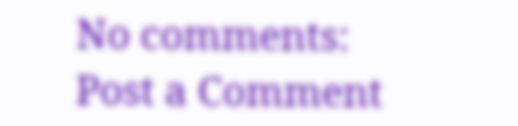No comments:
Post a Comment